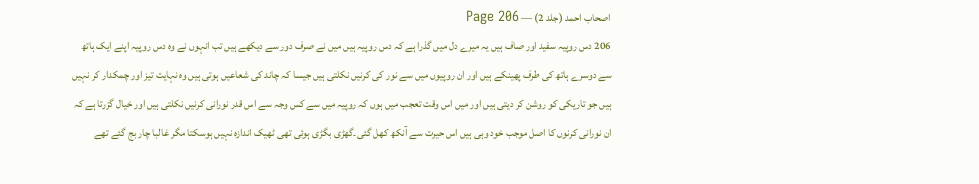اصحاب احمد (جلد 2) — Page 206
206 دس روپیہ سفید اور صاف ہیں یہ میرے دل میں گذرا ہے کہ دس روپیہ ہیں میں نے صرف دور سے دیکھے ہیں تب انہوں نے وہ دس روپیہ اپنے ایک ہاتھ سے دوسرے ہاتھ کی طرف پھینکے ہیں اور ان روپیوں میں سے نور کی کرنیں نکلتی ہیں جیسا کہ چاند کی شعاعیں ہوتی ہیں وہ نہایت تیز اور چمکدار کر نہیں ہیں جو تاریکی کو روشن کر دیتی ہیں اور میں اس وقت تعجب میں ہوں کہ روپیہ میں سے کس وجہ سے اس قدر نورانی کرنیں نکلتی ہیں اور خیال گزرتا ہے کہ ان نورانی کرنوں کا اصل موجب خود وہی ہیں اس حیرت سے آنکھ کھل گئی۔گھڑی بگڑی ہوئی تھی ٹھیک اندازہ نہیں ہوسکتا مگر غالبا چار بج گئے تھے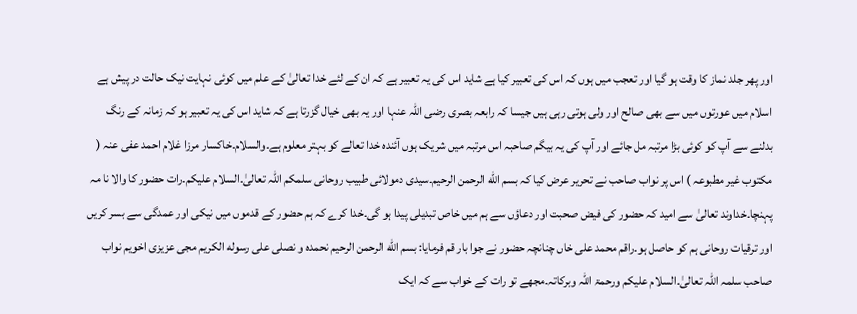اور پھر جلد نماز کا وقت ہو گیا اور تعجب میں ہوں کہ اس کی تعبیر کیا ہے شاید اس کی یہ تعبیر ہے کہ ان کے لئے خدا تعالیٰ کے علم میں کوئی نہایت نیک حالت در پیش ہے اسلام میں عورتوں میں سے بھی صالح اور ولی ہوتی رہی ہیں جیسا کہ رابعہ بصری رضی اللہ عنہا اور یہ بھی خیال گزرتا ہے کہ شاید اس کی یہ تعبیر ہو کہ زمانہ کے رنگ بدلنے سے آپ کو کوئی بڑا مرتبہ مل جائے اور آپ کی یہ بیگم صاحبہ اس مرتبہ میں شریک ہوں آئندہ خدا تعالے کو بہتر معلوم ہے۔والسلام۔خاکسار مرزا غلام احمد عفی عنہ ( مکتوب غیر مطبوعہ ) اس پر نواب صاحب نے تحریر عرض کیا کہ بسم الله الرحمن الرحیم۔سیدی دمولائی طبیب روحانی سلمکم اللہ تعالیٰ۔السلام علیکم۔رات حضور کا والا نا مہ پہنچا۔خداوند تعالیٰ سے امید کہ حضور کی فیض صحبت اور دعاؤں سے ہم میں خاص تبدیلی پیدا ہو گی۔خدا کرے کہ ہم حضور کے قدموں میں نیکی اور عمدگی سے بسر کریں اور ترقیات روحانی ہم کو حاصل ہو۔راقم محمد علی خاں چنانچہ حضور نے جوا بار قم فرمایا: بسم الله الرحمن الرحيم نحمده و نصلى على رسوله الكريم مجی عزیزی اخویم نواب صاحب سلمہ اللہ تعالیٰ۔السلام علیکم ورحمۃ اللہ وبرکاتہ۔مجھے تو رات کے خواب سے کہ ایک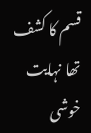قسم کا کشف تھا نہایت خوشی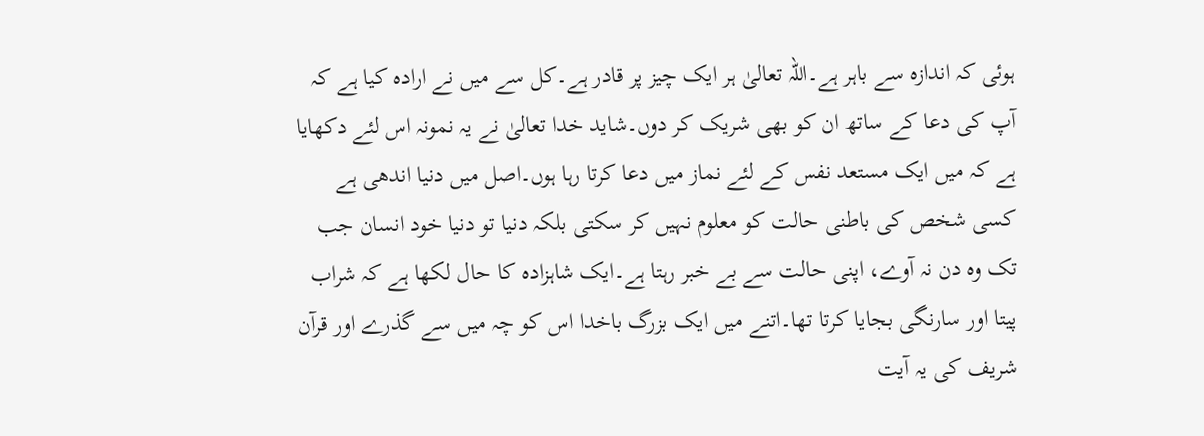ہوئی کہ اندازہ سے باہر ہے۔اللہ تعالیٰ ہر ایک چیز پر قادر ہے۔کل سے میں نے ارادہ کیا ہے کہ آپ کی دعا کے ساتھ ان کو بھی شریک کر دوں۔شاید خدا تعالیٰ نے یہ نمونہ اس لئے دکھایا ہے کہ میں ایک مستعد نفس کے لئے نماز میں دعا کرتا رہا ہوں۔اصل میں دنیا اندھی ہے کسی شخص کی باطنی حالت کو معلوم نہیں کر سکتی بلکہ دنیا تو دنیا خود انسان جب تک وہ دن نہ آوے، اپنی حالت سے بے خبر رہتا ہے۔ایک شاہزادہ کا حال لکھا ہے کہ شراب پیتا اور سارنگی بجایا کرتا تھا۔اتنے میں ایک بزرگ باخدا اس کو چہ میں سے گذرے اور قرآن شریف کی یہ آیت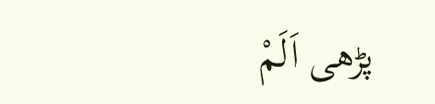پڑھی اَلَمْ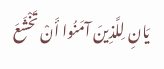يَانِ لِلَّذِينَ آمَنُوا أَنْ تَخْشَعَ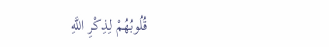قُلُوبُهُمْ لِذِكْرِ اللَّهِ